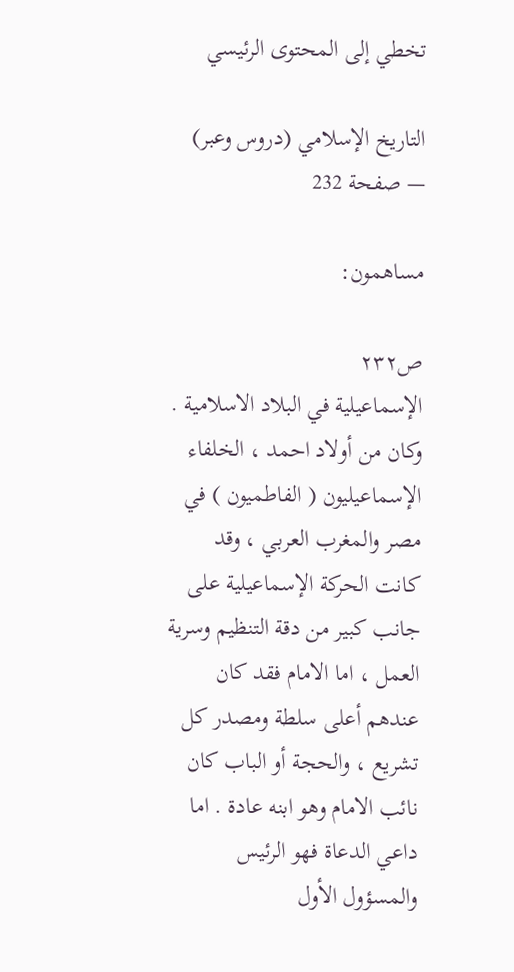تخطي إلى المحتوى الرئيسي

التاريخ الإسلامي (دروس وعبر) — صفحة 232

مساهمون:

ص٢٣٢
الإسماعيلية في البلاد الاسلامية . وكان من أولاد احمد ، الخلفاء الإسماعيليون ( الفاطميون ) في مصر والمغرب العربي ، وقد كانت الحركة الإسماعيلية على جانب كبير من دقة التنظيم وسرية العمل ، اما الامام فقد كان عندهم أعلى سلطة ومصدر كل تشريع ، والحجة أو الباب كان نائب الامام وهو ابنه عادة . اما داعي الدعاة فهو الرئيس والمسؤول الأول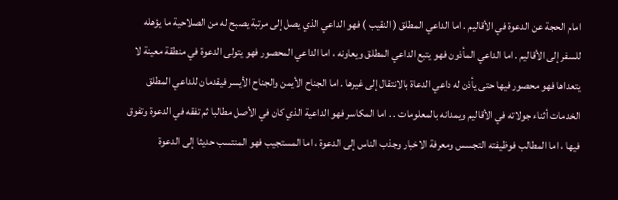امام الحجة عن الدعوة في الأقاليم . اما الداعي المطلق ( النقيب ) فهو الداعي الذي يصل إلى مرتبة يصبح له من الصلاحية ما يؤهله للسفر إلى الأقاليم . اما الداعي المأذون فهو يتبع الداعي المطلق ويعاونه ، اما الداعي المحصور فهو يتولى الدعوة في منطقة معينة لا يتعداها فهو محصور فيها حتى يأذن له داعي الدعاة بالانتقال إلى غيرها . اما الجناح الأيمن والجناح الأيسر فيقدمان للداعي المطلق الخدمات أثناء جولاته في الأقاليم ويمدانه بالمعلومات . . اما المكاسر فهو الداعية الذي كان في الأصل مطالبا ثم تفقه في الدعوة وتفوق فيها ، اما المطالب فوظيفته التجسس ومعرفة الاخبار وجذب الناس إلى الدعوة ، اما المستجيب فهو المنتسب حديثا إلى الدعوة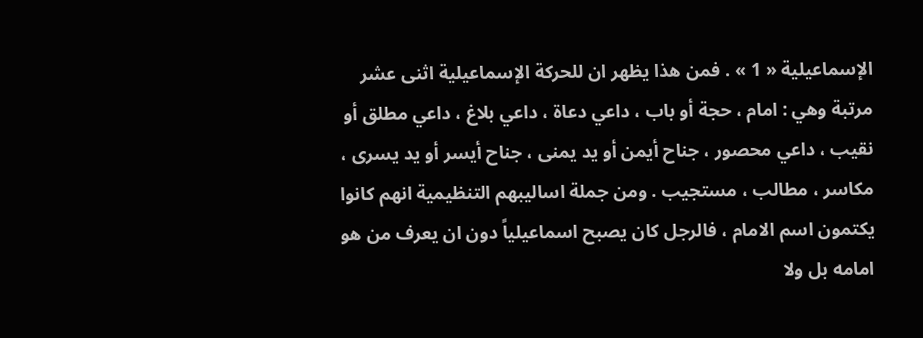الإسماعيلية « 1 » . فمن هذا يظهر ان للحركة الإسماعيلية اثنى عشر مرتبة وهي : امام ، حجة أو باب ، داعي دعاة ، داعي بلاغ ، داعي مطلق أو نقيب ، داعي محصور ، جناح أيمن أو يد يمنى ، جناح أيسر أو يد يسرى ، مكاسر ، مطالب ، مستجيب . ومن جملة اساليبهم التنظيمية انهم كانوا يكتمون اسم الامام ، فالرجل كان يصبح اسماعيلياً دون ان يعرف من هو امامه بل ولا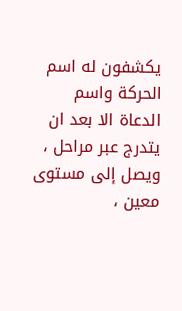يكشفون له اسم الحركة واسم الدعاة الا بعد ان يتدرج عبر مراحل ، ويصل إلى مستوى معين ،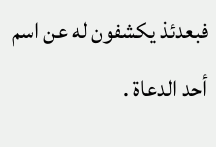فبعدئذ يكشفون له عن اسم أحد الدعاة .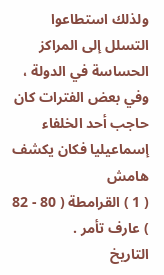ولذلك استطاعوا التسلل إلى المراكز الحساسة في الدولة ، وفي بعض الفترات كان حاجب أحد الخلفاء إسماعيليا فكان يكشف
هامش
( 1 ) القرامطة ( 80 - 82 ) عارف تأمر .
التاريخ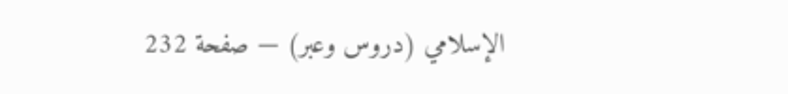الإسلامي (دروس وعبر) — صفحة 232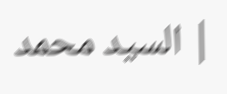| السيد محمد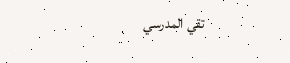تقي المدرسي